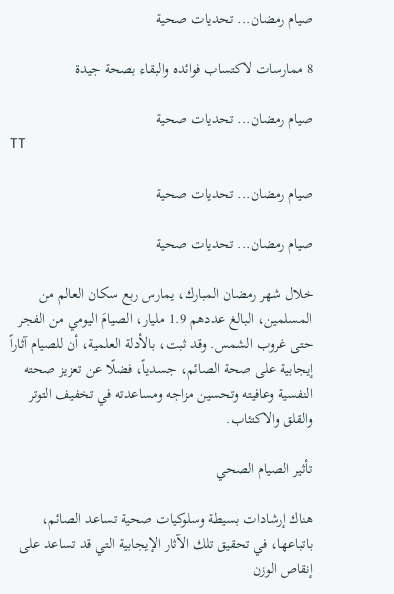صيام رمضان... تحديات صحية

8 ممارسات لاكتساب فوائده والبقاء بصحة جيدة

صيام رمضان... تحديات صحية
TT

صيام رمضان... تحديات صحية

صيام رمضان... تحديات صحية

خلال شهر رمضان المبارك، يمارس ربع سكان العالم من المسلمين، البالغ عددهم 1.9 مليار، الصيامَ اليومي من الفجر حتى غروب الشمس. وقد ثبت، بالأدلة العلمية، أن للصيام آثاراً إيجابية على صحة الصائم، جسدياً، فضلًا عن تعزيز صحته النفسية وعافيته وتحسين مزاجه ومساعدته في تخفيف التوتر والقلق والاكتئاب.

تأثير الصيام الصحي

هناك إرشادات بسيطة وسلوكيات صحية تساعد الصائم، باتباعها، في تحقيق تلك الآثار الإيجابية التي قد تساعد على إنقاص الوزن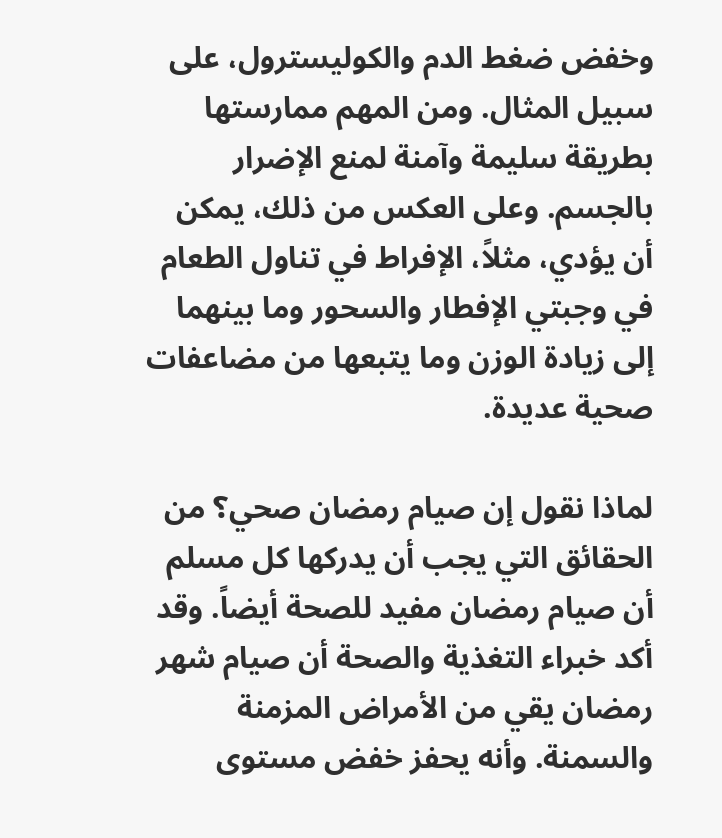وخفض ضغط الدم والكوليسترول، على سبيل المثال. ومن المهم ممارستها بطريقة سليمة وآمنة لمنع الإضرار بالجسم. وعلى العكس من ذلك، يمكن أن يؤدي، مثلاً، الإفراط في تناول الطعام في وجبتي الإفطار والسحور وما بينهما إلى زيادة الوزن وما يتبعها من مضاعفات صحية عديدة.

لماذا نقول إن صيام رمضان صحي؟ من الحقائق التي يجب أن يدركها كل مسلم أن صيام رمضان مفيد للصحة أيضاً. وقد أكد خبراء التغذية والصحة أن صيام شهر رمضان يقي من الأمراض المزمنة والسمنة. وأنه يحفز خفض مستوى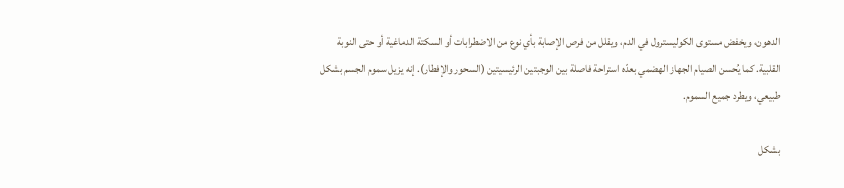الدهون، ويخفض مستوى الكوليسترول في الدم، ويقلل من فرص الإصابة بأي نوع من الاضطرابات أو السكتة الدماغية أو حتى النوبة القلبية. كما يُحسن الصيام الجهاز الهضمي بعدّه استراحة فاصلة بين الوجبتين الرئيسيتين (السحور والإفطار). إنه يزيل سموم الجسم بشكل طبيعي، ويطرد جميع السموم.

بشكل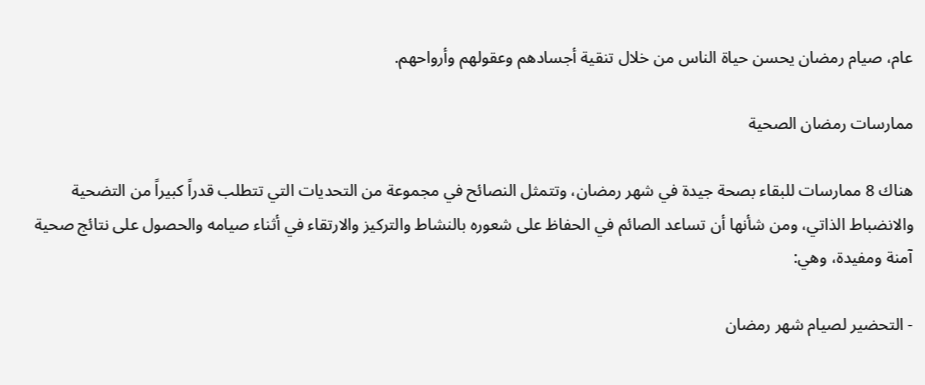عام، صيام رمضان يحسن حياة الناس من خلال تنقية أجسادهم وعقولهم وأرواحهم.

ممارسات رمضان الصحية

هناك 8 ممارسات للبقاء بصحة جيدة في شهر رمضان، وتتمثل النصائح في مجموعة من التحديات التي تتطلب قدراً كبيراً من التضحية والانضباط الذاتي، ومن شأنها أن تساعد الصائم في الحفاظ على شعوره بالنشاط والتركيز والارتقاء في أثناء صيامه والحصول على نتائج صحية آمنة ومفيدة، وهي:

- التحضير لصيام شهر رمضان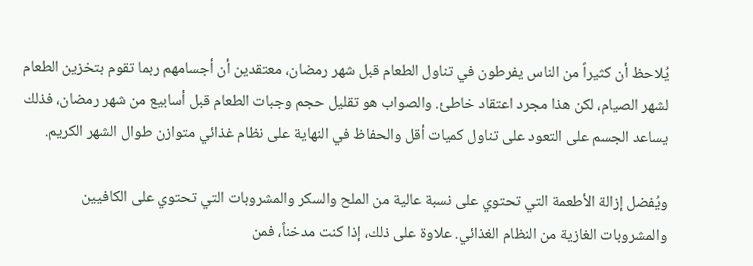يُلاحظ أن كثيراً من الناس يفرطون في تناول الطعام قبل شهر رمضان، معتقدين أن أجسامهم ربما تقوم بتخزين الطعام لشهر الصيام، لكن هذا مجرد اعتقاد خاطئ. والصواب هو تقليل حجم وجبات الطعام قبل أسابيع من شهر رمضان، فذلك يساعد الجسم على التعود على تناول كميات أقل والحفاظ في النهاية على نظام غذائي متوازن طوال الشهر الكريم.

ويُفضل إزالة الأطعمة التي تحتوي على نسبة عالية من الملح والسكر والمشروبات التي تحتوي على الكافيين والمشروبات الغازية من النظام الغذائي. علاوة على ذلك، إذا كنت مدخناً، فمن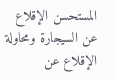المستحسن الإقلاع عن السيجارة ومحاولة الإقلاع عن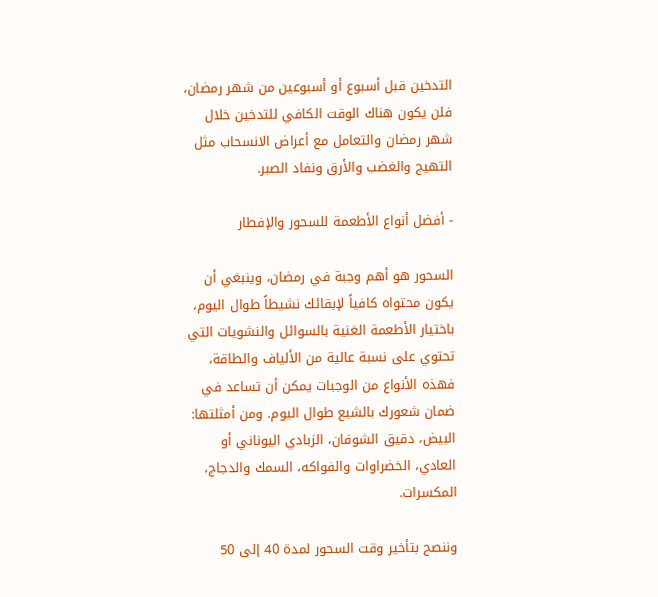التدخين قبل أسبوع أو أسبوعين من شهر رمضان، فلن يكون هناك الوقت الكافي للتدخين خلال شهر رمضان والتعامل مع أعراض الانسحاب مثل التهيج والغضب والأرق ونفاد الصبر.

- أفضل أنواع الأطعمة للسحور والإفطار

السحور هو أهم وجبة في رمضان، وينبغي أن يكون محتواه كافياً لإبقائك نشيطاً طوال اليوم، باختيار الأطعمة الغنية بالسوائل والنشويات التي تحتوي على نسبة عالية من الألياف والطاقة، فهذه الأنواع من الوجبات يمكن أن تساعد في ضمان شعورك بالشبع طوال اليوم. ومن أمثلتها: البيض، دقيق الشوفان، الزبادي اليوناني أو العادي، الخضراوات والفواكه، السمك والدجاج، المكسرات.

وننصح بتأخير وقت السحور لمدة 40 إلى 50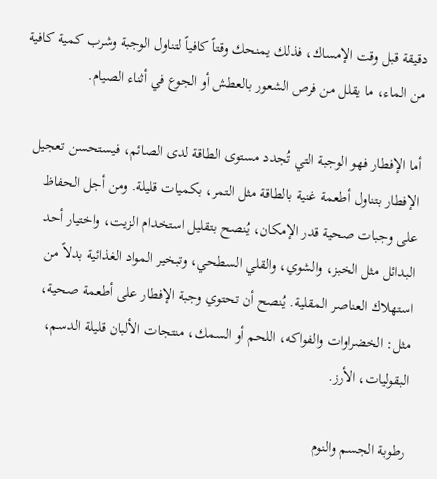دقيقة قبل وقت الإمساك، فذلك يمنحك وقتاً كافياً لتناول الوجبة وشرب كمية كافية من الماء، ما يقلل من فرص الشعور بالعطش أو الجوع في أثناء الصيام.

أما الإفطار فهو الوجبة التي تُجدد مستوى الطاقة لدى الصائم، فيستحسن تعجيل الإفطار بتناول أطعمة غنية بالطاقة مثل التمر، بكميات قليلة. ومن أجل الحفاظ على وجبات صحية قدر الإمكان، يُنصح بتقليل استخدام الزيت، واختيار أحد البدائل مثل الخبز، والشوي، والقلي السطحي، وتبخير المواد الغذائية بدلاً من استهلاك العناصر المقلية. يُنصح أن تحتوي وجبة الإفطار على أطعمة صحية، مثل: الخضراوات والفواكه، اللحم أو السمك، منتجات الألبان قليلة الدسم، البقوليات، الأرز.

رطوبة الجسم والنوم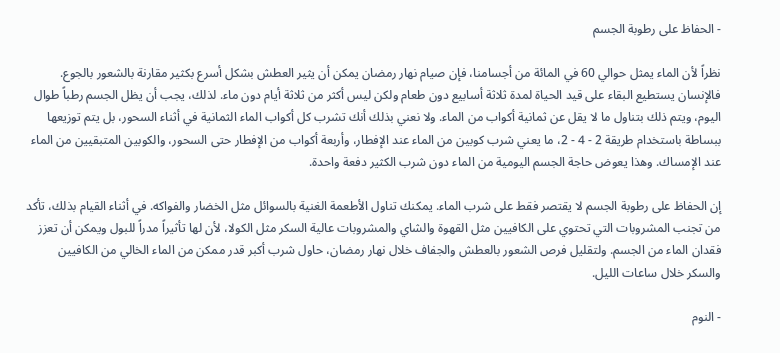- الحفاظ على رطوبة الجسم

نظراً لأن الماء يمثل حوالي 60 في المائة من أجسامنا، فإن صيام نهار رمضان يمكن أن يثير العطش بشكل أسرع بكثير مقارنة بالشعور بالجوع. فالإنسان يستطيع البقاء على قيد الحياة لمدة ثلاثة أسابيع دون طعام ولكن ليس أكثر من ثلاثة أيام دون ماء. لذلك، يجب أن يظل الجسم رطباً طوال اليوم، ويتم ذلك بتناول ما لا يقل عن ثمانية أكواب من الماء. ولا نعني بذلك أنك تشرب كل أكواب الماء الثمانية في أثناء السحور، بل يتم توزيعها ببساطة باستخدام طريقة 2 - 4 - 2، ما يعني شرب كوبين من الماء عند الإفطار، وأربعة أكواب من الإفطار حتى السحور، والكوبين المتبقيين من الماء عند الإمساك. وهذا يعوض حاجة الجسم اليومية من الماء دون شرب الكثير دفعة واحدة.

إن الحفاظ على رطوبة الجسم لا يقتصر فقط على شرب الماء. يمكنك تناول الأطعمة الغنية بالسوائل مثل الخضار والفواكه. في أثناء القيام بذلك، تأكد من تجنب المشروبات التي تحتوي على الكافيين مثل القهوة والشاي والمشروبات عالية السكر مثل الكولا، لأن لها تأثيراً مدراً للبول ويمكن أن تعزز فقدان الماء من الجسم. ولتقليل فرص الشعور بالعطش والجفاف خلال نهار رمضان، حاول شرب أكبر قدر ممكن من الماء الخالي من الكافيين والسكر خلال ساعات الليل.

- النوم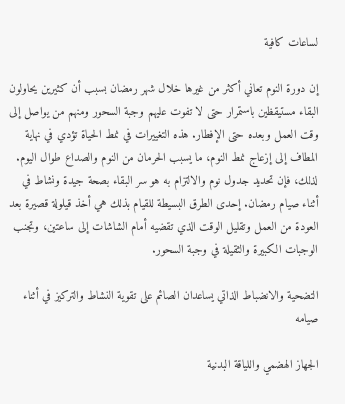لساعات كافية

إن دورة النوم تعاني أكثر من غيرها خلال شهر رمضان بسبب أن كثيرين يحاولون البقاء مستيقظين باستمرار حتى لا تفوت عليهم وجبة السحور ومنهم من يواصل إلى وقت العمل وبعده حتى الإفطار. هذه التغييرات في نمط الحياة تؤدي في نهاية المطاف إلى إزعاج نمط النوم، ما يسبب الحرمان من النوم والصداع طوال اليوم. لذلك، فإن تحديد جدول نوم والالتزام به هو سر البقاء بصحة جيدة ونشاط في أثناء صيام رمضان. إحدى الطرق البسيطة للقيام بذلك هي أخذ قيلولة قصيرة بعد العودة من العمل وتقليل الوقت الذي تقضيه أمام الشاشات إلى ساعتين، وتجنب الوجبات الكبيرة والثقيلة في وجبة السحور.

التضحية والانضباط الذاتي يساعدان الصائم على تقوية النشاط والتركيز في أثناء صيامه

الجهاز الهضمي واللياقة البدنية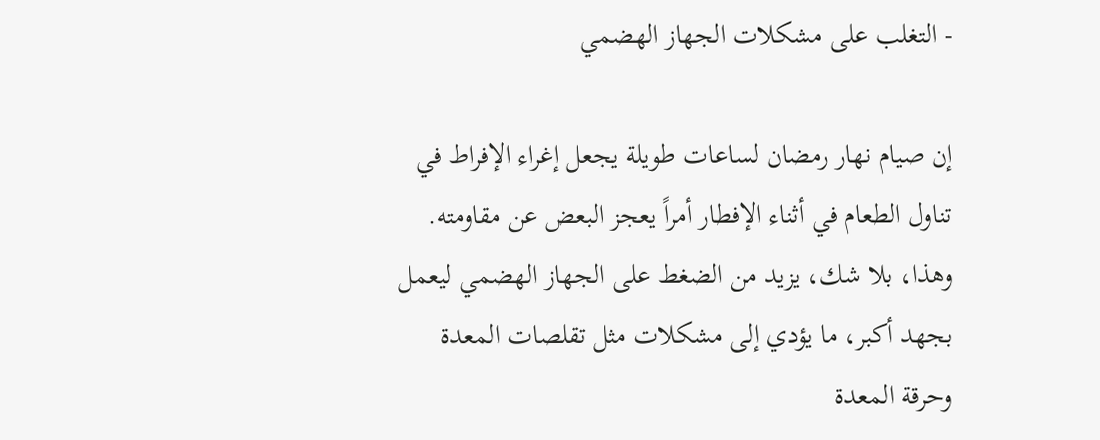- التغلب على مشكلات الجهاز الهضمي

إن صيام نهار رمضان لساعات طويلة يجعل إغراء الإفراط في تناول الطعام في أثناء الإفطار أمراً يعجز البعض عن مقاومته. وهذا، بلا شك، يزيد من الضغط على الجهاز الهضمي ليعمل بجهد أكبر، ما يؤدي إلى مشكلات مثل تقلصات المعدة وحرقة المعدة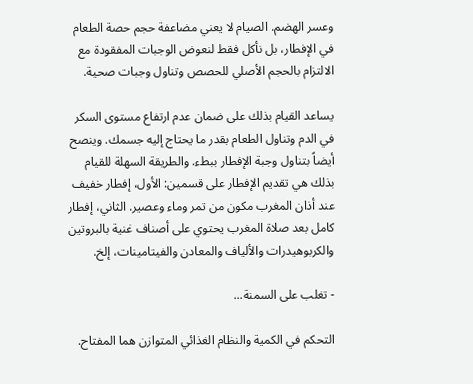وعسر الهضم. الصيام لا يعني مضاعفة حجم حصة الطعام في الإفطار، بل نأكل فقط لنعوض الوجبات المفقودة مع الالتزام بالحجم الأصلي للحصص وتناول وجبات صحية.

يساعد القيام بذلك على ضمان عدم ارتفاع مستوى السكر في الدم وتناول الطعام بقدر ما يحتاج إليه جسمك. وينصح أيضاً بتناول وجبة الإفطار ببطء. والطريقة السهلة للقيام بذلك هي تقديم الإفطار على قسمين: الأول، إفطار خفيف عند أذان المغرب مكون من تمر وماء وعصير. الثاني، إفطار كامل بعد صلاة المغرب يحتوي على أصناف غنية بالبروتين والكربوهيدرات والألياف والمعادن والفيتامينات، إلخ.

- تغلب على السمنة...

التحكم في الكمية والنظام الغذائي المتوازن هما المفتاح.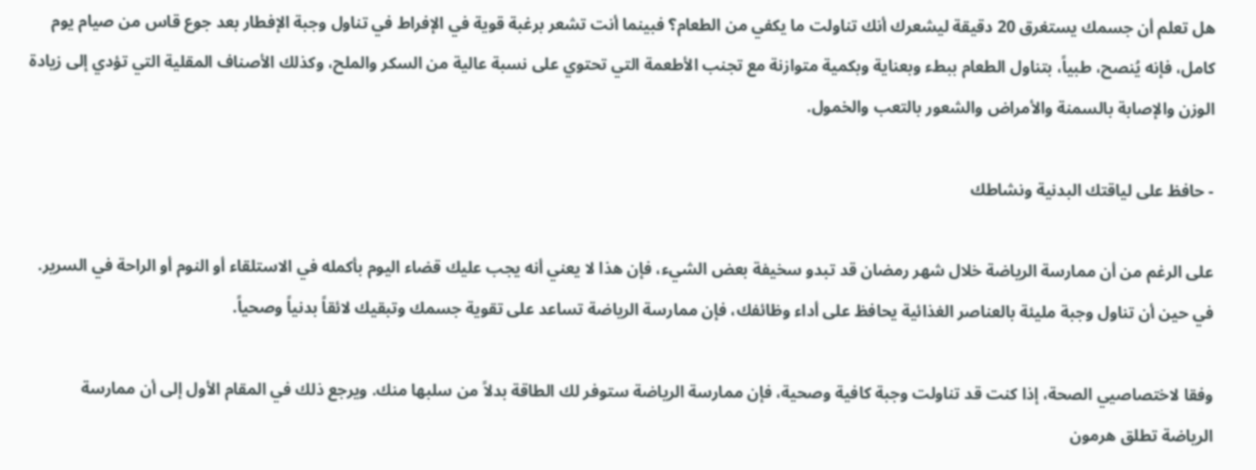هل تعلم أن جسمك يستغرق 20 دقيقة ليشعرك أنك تناولت ما يكفي من الطعام؟ فبينما أنت تشعر برغبة قوية في الإفراط في تناول وجبة الإفطار بعد جوع قاس من صيام يوم كامل، فإنه يُنصح، طبياً، بتناول الطعام ببطء وبعناية وبكمية متوازنة مع تجنب الأطعمة التي تحتوي على نسبة عالية من السكر والملح، وكذلك الأصناف المقلية التي تؤدي إلى زيادة الوزن والإصابة بالسمنة والأمراض والشعور بالتعب والخمول.

- حافظ على لياقتك البدنية ونشاطك

على الرغم من أن ممارسة الرياضة خلال شهر رمضان قد تبدو سخيفة بعض الشيء، فإن هذا لا يعني أنه يجب عليك قضاء اليوم بأكمله في الاستلقاء أو النوم أو الراحة في السرير. في حين أن تناول وجبة مليئة بالعناصر الغذائية يحافظ على أداء وظائفك، فإن ممارسة الرياضة تساعد على تقوية جسمك وتبقيك لائقاً بدنياً وصحياً.

وفقا لاختصاصيي الصحة، إذا كنت قد تناولت وجبة كافية وصحية، فإن ممارسة الرياضة ستوفر لك الطاقة بدلاً من سلبها منك. ويرجع ذلك في المقام الأول إلى أن ممارسة الرياضة تطلق هرمون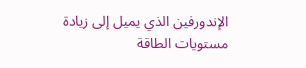الإندورفين الذي يميل إلى زيادة مستويات الطاقة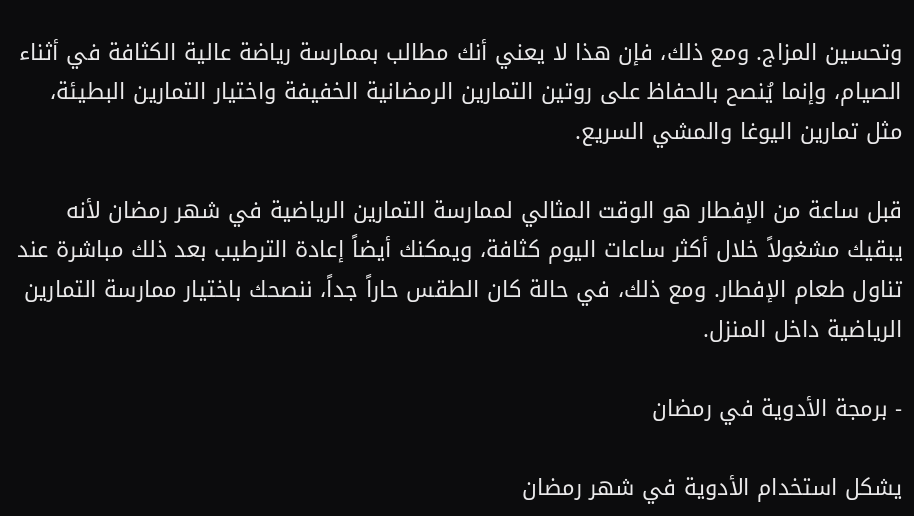وتحسين المزاج. ومع ذلك، فإن هذا لا يعني أنك مطالب بممارسة رياضة عالية الكثافة في أثناء الصيام، وإنما يُنصح بالحفاظ على روتين التمارين الرمضانية الخفيفة واختيار التمارين البطيئة، مثل تمارين اليوغا والمشي السريع.

قبل ساعة من الإفطار هو الوقت المثالي لممارسة التمارين الرياضية في شهر رمضان لأنه يبقيك مشغولاً خلال أكثر ساعات اليوم كثافة، ويمكنك أيضاً إعادة الترطيب بعد ذلك مباشرة عند تناول طعام الإفطار. ومع ذلك، في حالة كان الطقس حاراً جداً، ننصحك باختيار ممارسة التمارين الرياضية داخل المنزل.

- برمجة الأدوية في رمضان

يشكل استخدام الأدوية في شهر رمضان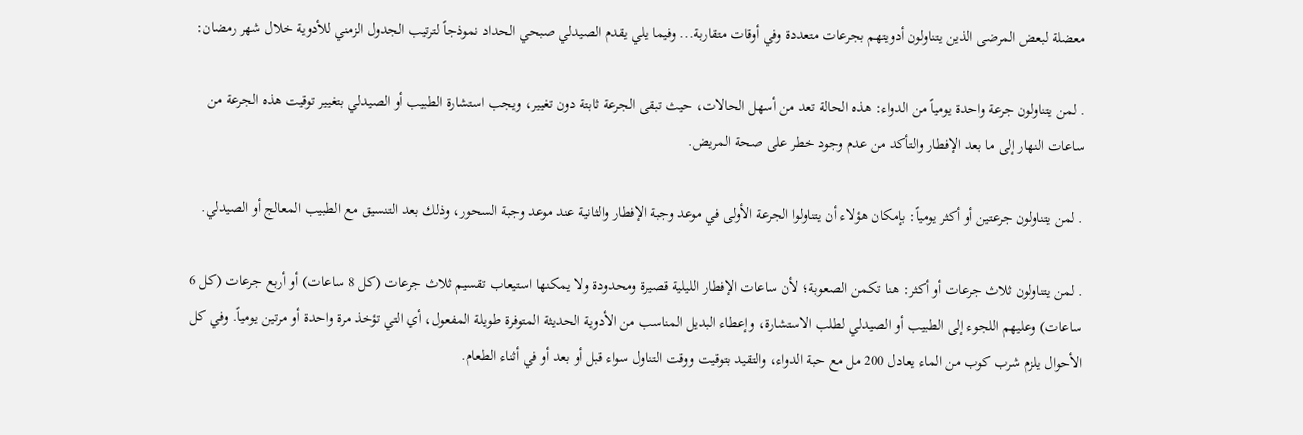معضلة لبعض المرضى الذين يتناولون أدويتهم بجرعات متعددة وفي أوقات متقاربة... وفيما يلي يقدم الصيدلي صبحي الحداد نموذجاً لترتيب الجدول الزمني للأدوية خلال شهر رمضان:

. لمن يتناولون جرعة واحدة يومياً من الدواء: هذه الحالة تعد من أسهل الحالات، حيث تبقى الجرعة ثابتة دون تغيير، ويجب استشارة الطبيب أو الصيدلي بتغيير توقيت هذه الجرعة من ساعات النهار إلى ما بعد الإفطار والتأكد من عدم وجود خطر على صحة المريض.

. لمن يتناولون جرعتين أو أكثر يومياً: بإمكان هؤلاء أن يتناولوا الجرعة الأولى في موعد وجبة الإفطار والثانية عند موعد وجبة السحور، وذلك بعد التنسيق مع الطبيب المعالج أو الصيدلي.

. لمن يتناولون ثلاث جرعات أو أكثر: هنا تكمن الصعوبة؛ لأن ساعات الإفطار الليلية قصيرة ومحدودة ولا يمكنها استيعاب تقسيم ثلاث جرعات (كل 8 ساعات) أو أربع جرعات (كل 6 ساعات) وعليهم اللجوء إلى الطبيب أو الصيدلي لطلب الاستشارة، وإعطاء البديل المناسب من الأدوية الحديثة المتوفرة طويلة المفعول، أي التي تؤخذ مرة واحدة أو مرتين يومياً. وفي كل الأحوال يلزم شرب كوب من الماء يعادل 200 مل مع حبة الدواء، والتقيد بتوقيت ووقت التناول سواء قبل أو بعد أو في أثناء الطعام.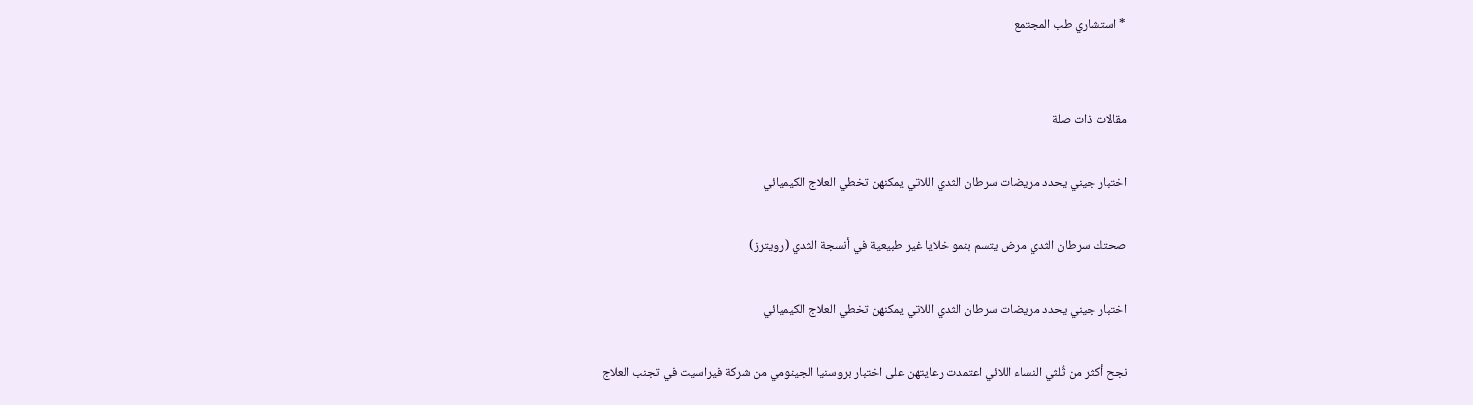* استشاري طب المجتمع


مقالات ذات صلة

اختبار جيني يحدد مريضات سرطان الثدي اللاتي يمكنهن تخطي العلاج الكيميائي

صحتك سرطان الثدي مرض يتسم بنمو خلايا غير طبيعية في أنسجة الثدي (رويترز)

اختبار جيني يحدد مريضات سرطان الثدي اللاتي يمكنهن تخطي العلاج الكيميائي

نجح أكثر من ثُلثي النساء اللائي اعتمدت رعايتهن على اختبار بروسنيا الجينومي من شركة فيراسيت في تجنب العلاج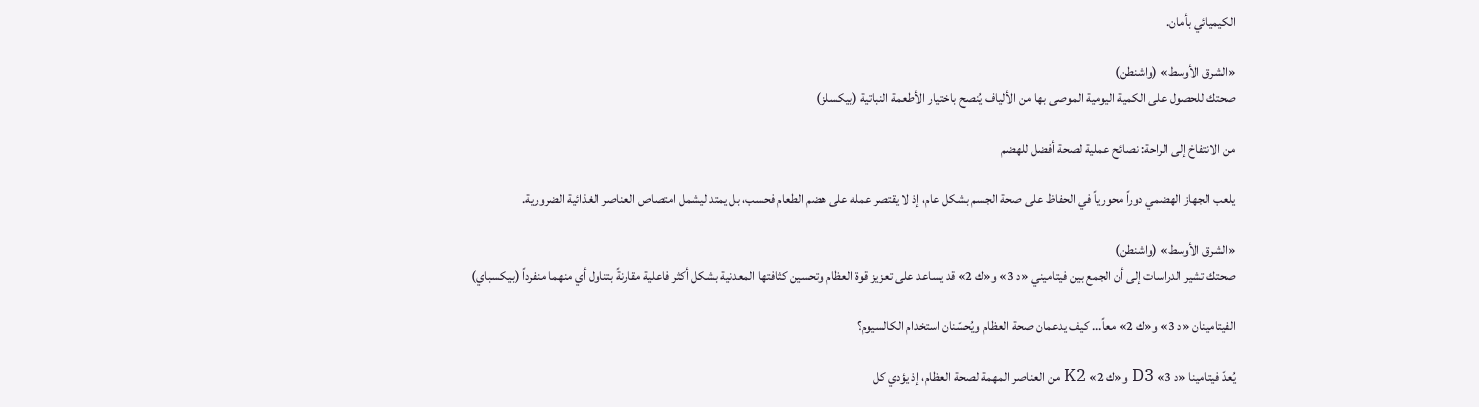الكيميائي بأمان.

«الشرق الأوسط» (واشنطن)
صحتك للحصول على الكمية اليومية الموصى بها من الألياف يُنصح باختيار الأطعمة النباتية (بيكسلز)

من الانتفاخ إلى الراحة: نصائح عملية لصحة أفضل للهضم

يلعب الجهاز الهضمي دوراً محورياً في الحفاظ على صحة الجسم بشكل عام، إذ لا يقتصر عمله على هضم الطعام فحسب، بل يمتد ليشمل امتصاص العناصر الغذائية الضرورية.

«الشرق الأوسط» (واشنطن)
صحتك تشير الدراسات إلى أن الجمع بين فيتاميني «د 3» و«ك 2» قد يساعد على تعزيز قوة العظام وتحسين كثافتها المعدنية بشكل أكثر فاعلية مقارنةً بتناول أي منهما منفرداً (بيكسباي)

الفيتامينان «د 3» و«ك 2» معاً... كيف يدعمان صحة العظام ويُحسّنان استخدام الكالسيوم؟

يُعدّ فيتامينا «د 3» D3 و«ك 2» K2 من العناصر المهمة لصحة العظام، إذ يؤدي كل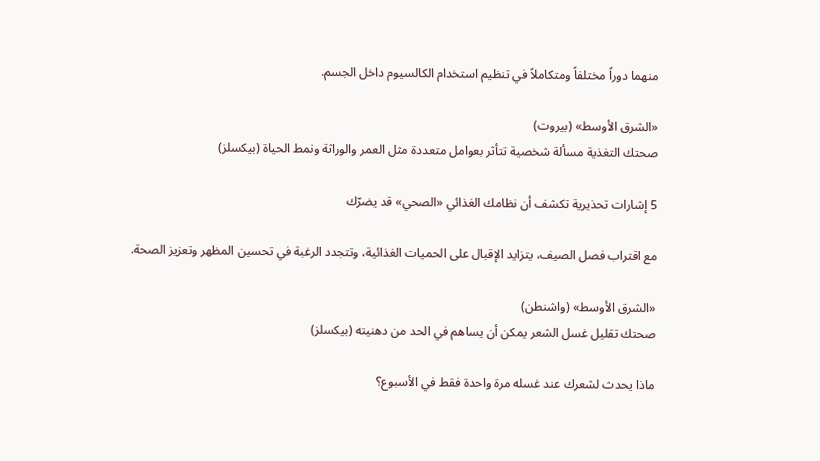منهما دوراً مختلفاً ومتكاملاً في تنظيم استخدام الكالسيوم داخل الجسم.

«الشرق الأوسط» (بيروت)
صحتك التغذية مسألة شخصية تتأثر بعوامل متعددة مثل العمر والوراثة ونمط الحياة (بيكسلز)

5 إشارات تحذيرية تكشف أن نظامك الغذائي «الصحي» قد يضرّك

مع اقتراب فصل الصيف، يتزايد الإقبال على الحميات الغذائية، وتتجدد الرغبة في تحسين المظهر وتعزيز الصحة.

«الشرق الأوسط» (واشنطن)
صحتك تقليل غسل الشعر يمكن أن يساهم في الحد من دهنيته (بيكسلز)

ماذا يحدث لشعرك عند غسله مرة واحدة فقط في الأسبوع؟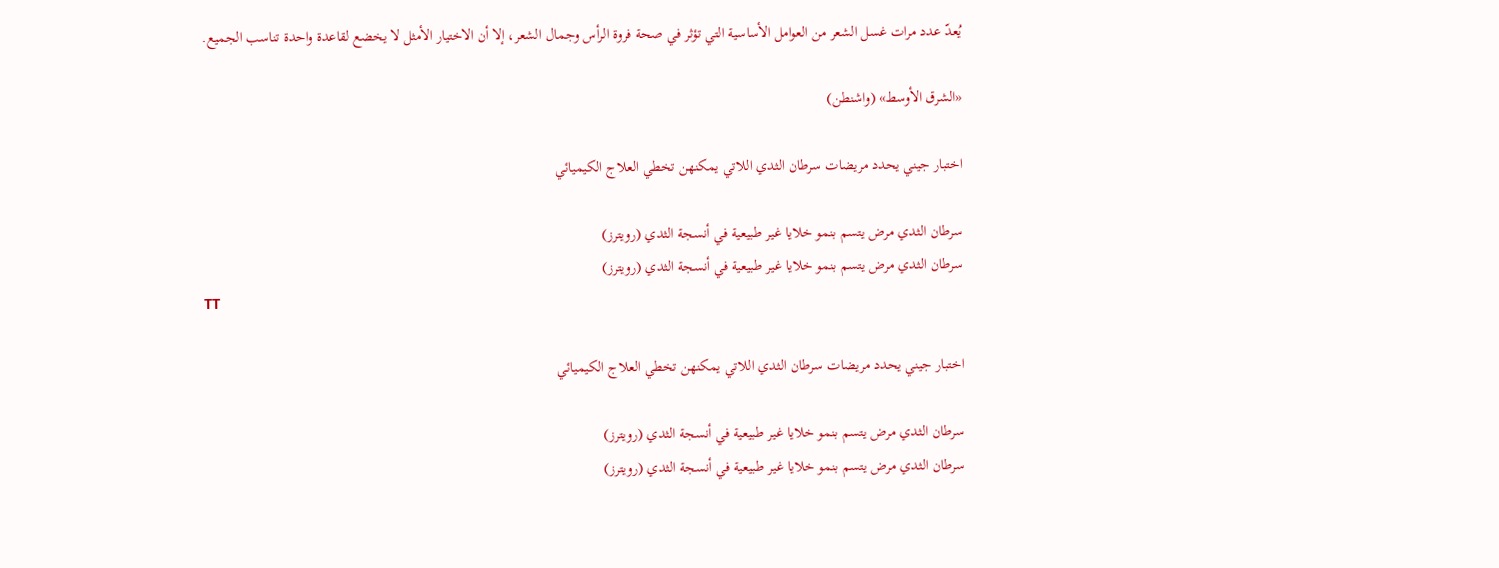يُعدّ عدد مرات غسل الشعر من العوامل الأساسية التي تؤثر في صحة فروة الرأس وجمال الشعر، إلا أن الاختيار الأمثل لا يخضع لقاعدة واحدة تناسب الجميع.

«الشرق الأوسط» (واشنطن)

اختبار جيني يحدد مريضات سرطان الثدي اللاتي يمكنهن تخطي العلاج الكيميائي

سرطان الثدي مرض يتسم بنمو خلايا غير طبيعية في أنسجة الثدي (رويترز)
سرطان الثدي مرض يتسم بنمو خلايا غير طبيعية في أنسجة الثدي (رويترز)
TT

اختبار جيني يحدد مريضات سرطان الثدي اللاتي يمكنهن تخطي العلاج الكيميائي

سرطان الثدي مرض يتسم بنمو خلايا غير طبيعية في أنسجة الثدي (رويترز)
سرطان الثدي مرض يتسم بنمو خلايا غير طبيعية في أنسجة الثدي (رويترز)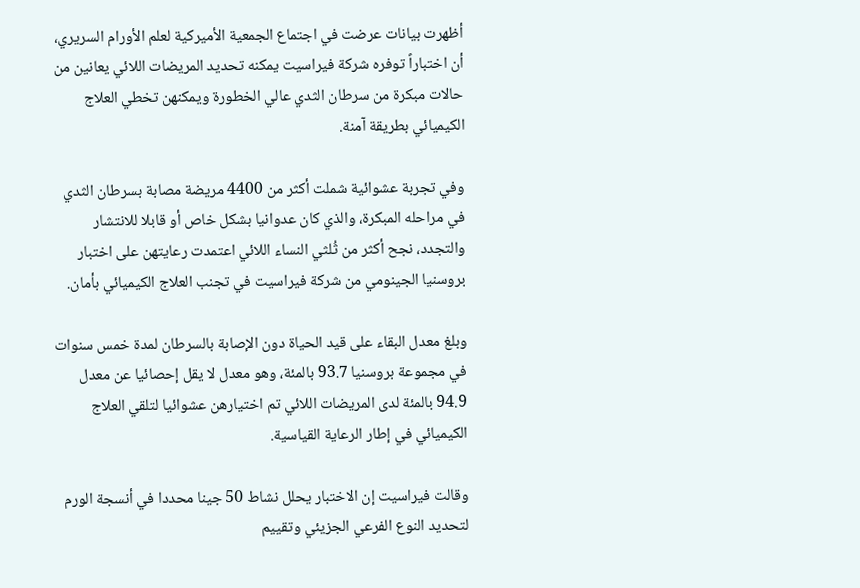أظهرت بيانات عرضت في اجتماع الجمعية الأميركية لعلم الأورام السريري، أن اختباراً توفره شركة فيراسيت يمكنه تحديد المريضات اللائي يعانين من حالات مبكرة من سرطان الثدي عالي الخطورة ويمكنهن تخطي العلاج الكيميائي بطريقة آمنة.

وفي تجربة عشوائية شملت أكثر من 4400 مريضة مصابة بسرطان الثدي في مراحله المبكرة، والذي كان ‌عدوانيا بشكل ‌خاص أو قابلا للانتشار والتجدد، ‌نجح أكثر من ثُلثي النساء اللائي اعتمدت رعايتهن على اختبار بروسنيا الجينومي من شركة فيراسيت في تجنب العلاج الكيميائي بأمان.

وبلغ معدل البقاء على قيد الحياة دون الإصابة بالسرطان لمدة خمس سنوات في مجموعة بروسنيا 93.7 بالمئة، وهو معدل ‌لا يقل إحصائيا عن ‌معدل 94.9 بالمئة لدى المريضات اللائي ‌تم اختيارهن عشوائيا لتلقي العلاج الكيميائي في ‌إطار الرعاية القياسية.

وقالت فيراسيت إن الاختبار يحلل نشاط 50 جينا محددا في أنسجة الورم لتحديد النوع الفرعي الجزيئي وتقييم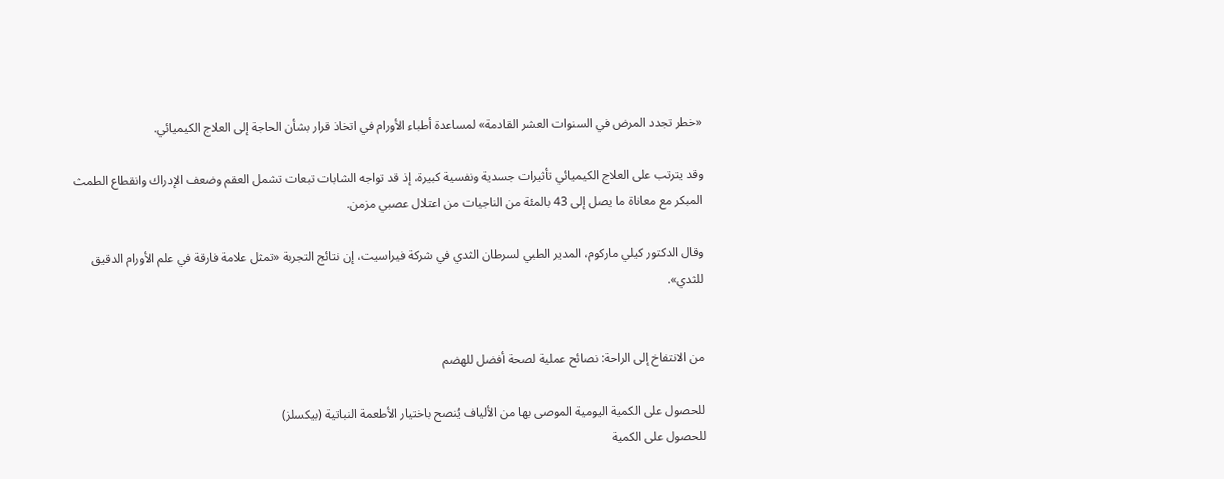«خطر ‌تجدد المرض في السنوات العشر القادمة» لمساعدة أطباء الأورام في اتخاذ قرار بشأن الحاجة إلى العلاج الكيميائي.

وقد يترتب على العلاج الكيميائي تأثيرات جسدية ونفسية كبيرة، إذ قد تواجه الشابات تبعات تشمل العقم وضعف الإدراك وانقطاع الطمث المبكر مع معاناة ما يصل إلى 43 بالمئة من الناجيات من اعتلال عصبي مزمن.

وقال الدكتور كيلي ماركوم، المدير الطبي لسرطان الثدي في شركة فيراسيت، إن نتائج التجربة «تمثل علامة فارقة في علم الأورام الدقيق للثدي».


من الانتفاخ إلى الراحة: نصائح عملية لصحة أفضل للهضم

للحصول على الكمية اليومية الموصى بها من الألياف يُنصح باختيار الأطعمة النباتية (بيكسلز)
للحصول على الكمية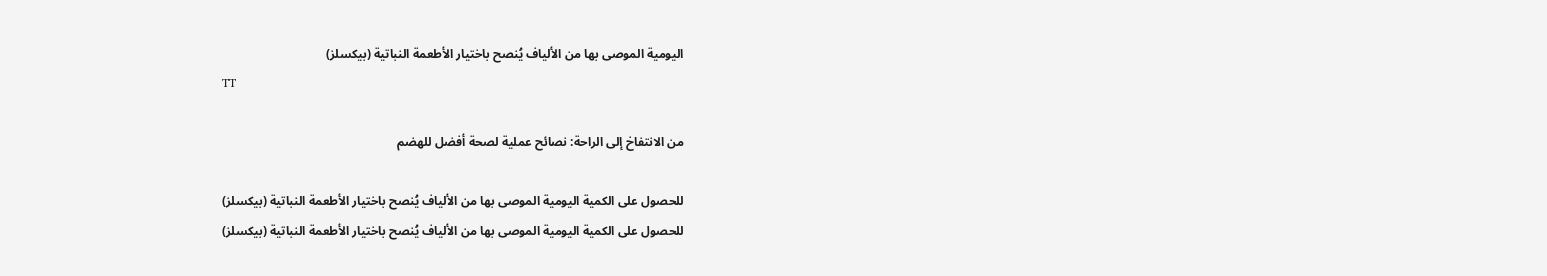اليومية الموصى بها من الألياف يُنصح باختيار الأطعمة النباتية (بيكسلز)
TT

من الانتفاخ إلى الراحة: نصائح عملية لصحة أفضل للهضم

للحصول على الكمية اليومية الموصى بها من الألياف يُنصح باختيار الأطعمة النباتية (بيكسلز)
للحصول على الكمية اليومية الموصى بها من الألياف يُنصح باختيار الأطعمة النباتية (بيكسلز)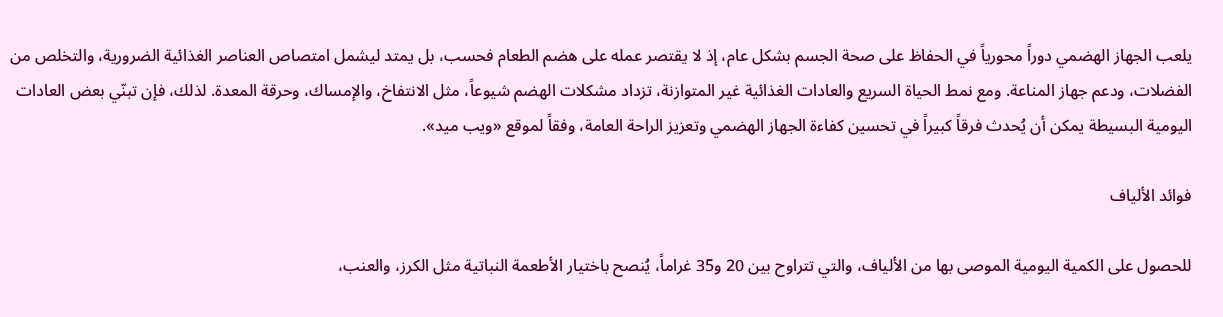يلعب الجهاز الهضمي دوراً محورياً في الحفاظ على صحة الجسم بشكل عام، إذ لا يقتصر عمله على هضم الطعام فحسب، بل يمتد ليشمل امتصاص العناصر الغذائية الضرورية، والتخلص من الفضلات، ودعم جهاز المناعة. ومع نمط الحياة السريع والعادات الغذائية غير المتوازنة، تزداد مشكلات الهضم شيوعاً، مثل الانتفاخ، والإمساك، وحرقة المعدة. لذلك، فإن تبنّي بعض العادات اليومية البسيطة يمكن أن يُحدث فرقاً كبيراً في تحسين كفاءة الجهاز الهضمي وتعزيز الراحة العامة، وفقاً لموقع «ويب ميد».

فوائد الألياف

للحصول على الكمية اليومية الموصى بها من الألياف، والتي تتراوح بين 20 و35 غراماً، يُنصح باختيار الأطعمة النباتية مثل الكرز، والعنب،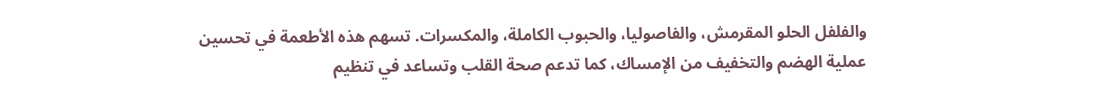والفلفل الحلو المقرمش، والفاصوليا، والحبوب الكاملة، والمكسرات. تسهم هذه الأطعمة في تحسين عملية الهضم والتخفيف من الإمساك، كما تدعم صحة القلب وتساعد في تنظيم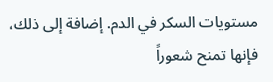مستويات السكر في الدم. إضافة إلى ذلك، فإنها تمنح شعوراً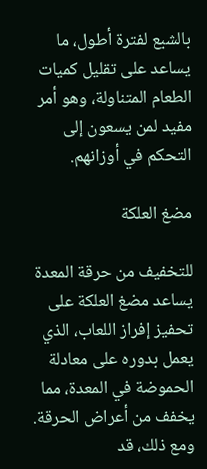بالشبع لفترة أطول، ما يساعد على تقليل كميات الطعام المتناولة، وهو أمر مفيد لمن يسعون إلى التحكم في أوزانهم.

مضغ العلكة

للتخفيف من حرقة المعدة يساعد مضغ العلكة على تحفيز إفراز اللعاب، الذي يعمل بدوره على معادلة الحموضة في المعدة، مما يخفف من أعراض الحرقة. ومع ذلك، قد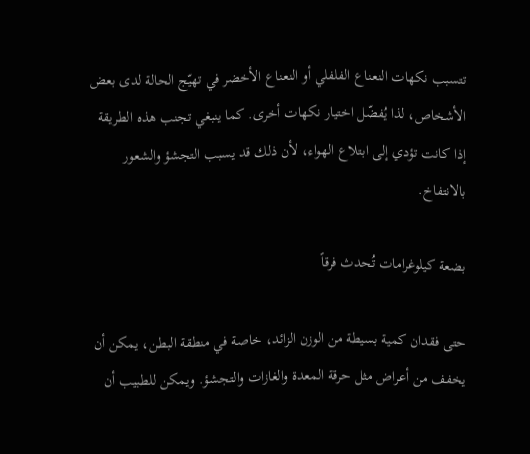تتسبب نكهات النعناع الفلفلي أو النعناع الأخضر في تهيّج الحالة لدى بعض الأشخاص، لذا يُفضّل اختيار نكهات أخرى. كما ينبغي تجنب هذه الطريقة إذا كانت تؤدي إلى ابتلاع الهواء، لأن ذلك قد يسبب التجشؤ والشعور بالانتفاخ.

بضعة كيلوغرامات تُحدث فرقاً

حتى فقدان كمية بسيطة من الوزن الزائد، خاصة في منطقة البطن، يمكن أن يخفف من أعراض مثل حرقة المعدة والغازات والتجشؤ. ويمكن للطبيب أن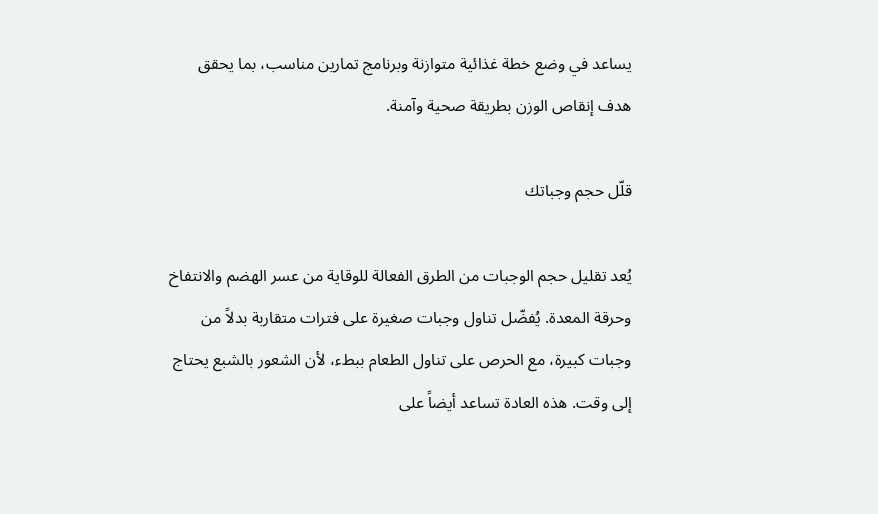يساعد في وضع خطة غذائية متوازنة وبرنامج تمارين مناسب، بما يحقق هدف إنقاص الوزن بطريقة صحية وآمنة.

قلّل حجم وجباتك

يُعد تقليل حجم الوجبات من الطرق الفعالة للوقاية من عسر الهضم والانتفاخ وحرقة المعدة. يُفضّل تناول وجبات صغيرة على فترات متقاربة بدلاً من وجبات كبيرة، مع الحرص على تناول الطعام ببطء، لأن الشعور بالشبع يحتاج إلى وقت. هذه العادة تساعد أيضاً على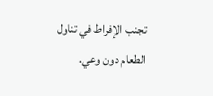تجنب الإفراط في تناول الطعام دون وعي.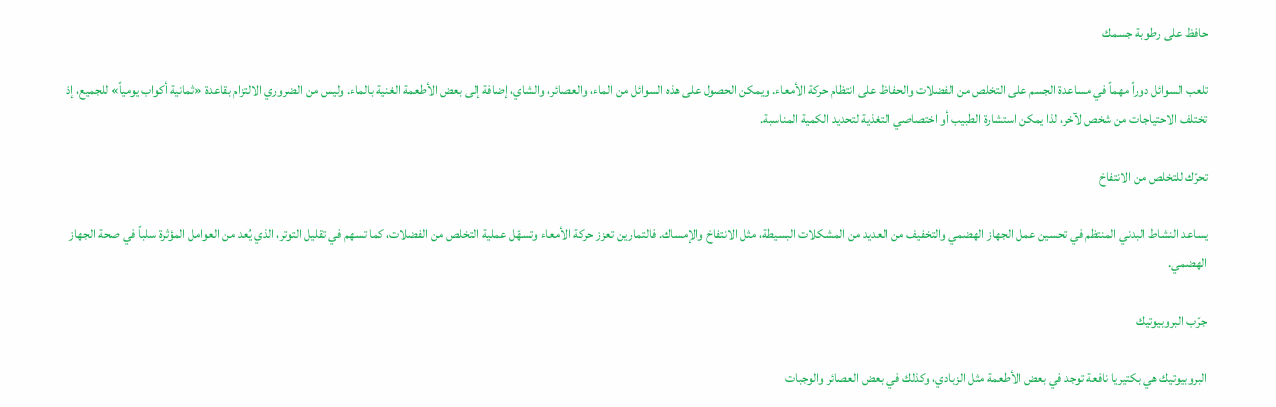حافظ على رطوبة جسمك

تلعب السوائل دوراً مهماً في مساعدة الجسم على التخلص من الفضلات والحفاظ على انتظام حركة الأمعاء. ويمكن الحصول على هذه السوائل من الماء، والعصائر، والشاي، إضافة إلى بعض الأطعمة الغنية بالماء. وليس من الضروري الالتزام بقاعدة «ثمانية أكواب يومياً» للجميع، إذ تختلف الاحتياجات من شخص لآخر، لذا يمكن استشارة الطبيب أو اختصاصي التغذية لتحديد الكمية المناسبة.

تحرّك للتخلص من الانتفاخ

يساعد النشاط البدني المنتظم في تحسين عمل الجهاز الهضمي والتخفيف من العديد من المشكلات البسيطة، مثل الانتفاخ والإمساك. فالتمارين تعزز حركة الأمعاء وتسهّل عملية التخلص من الفضلات، كما تسهم في تقليل التوتر، الذي يُعد من العوامل المؤثرة سلباً في صحة الجهاز الهضمي.

جرّب البروبيوتيك

البروبيوتيك هي بكتيريا نافعة توجد في بعض الأطعمة مثل الزبادي، وكذلك في بعض العصائر والوجبات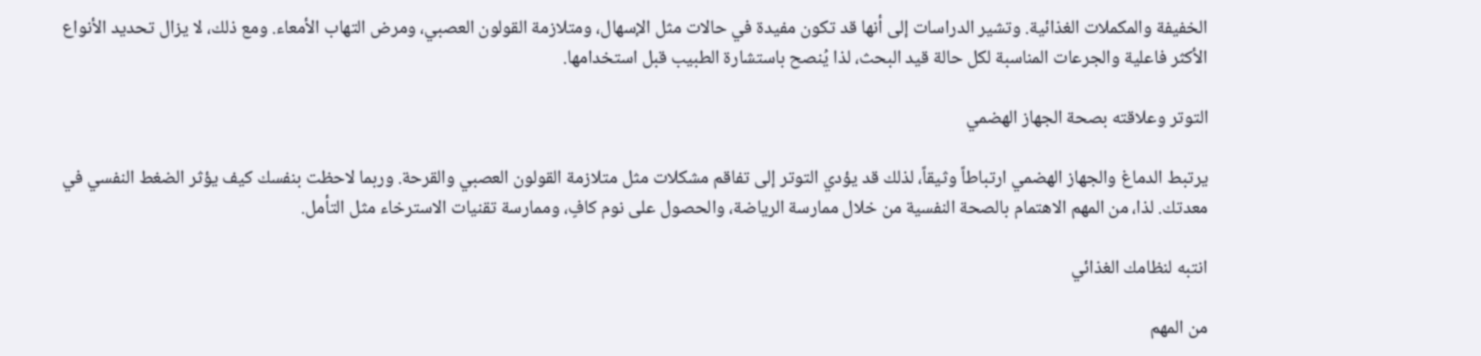الخفيفة والمكملات الغذائية. وتشير الدراسات إلى أنها قد تكون مفيدة في حالات مثل الإسهال، ومتلازمة القولون العصبي، ومرض التهاب الأمعاء. ومع ذلك، لا يزال تحديد الأنواع الأكثر فاعلية والجرعات المناسبة لكل حالة قيد البحث، لذا يُنصح باستشارة الطبيب قبل استخدامها.

التوتر وعلاقته بصحة الجهاز الهضمي

يرتبط الدماغ والجهاز الهضمي ارتباطاً وثيقاً، لذلك قد يؤدي التوتر إلى تفاقم مشكلات مثل متلازمة القولون العصبي والقرحة. وربما لاحظت بنفسك كيف يؤثر الضغط النفسي في معدتك. لذا، من المهم الاهتمام بالصحة النفسية من خلال ممارسة الرياضة، والحصول على نوم كافٍ، وممارسة تقنيات الاسترخاء مثل التأمل.

انتبه لنظامك الغذائي

من المهم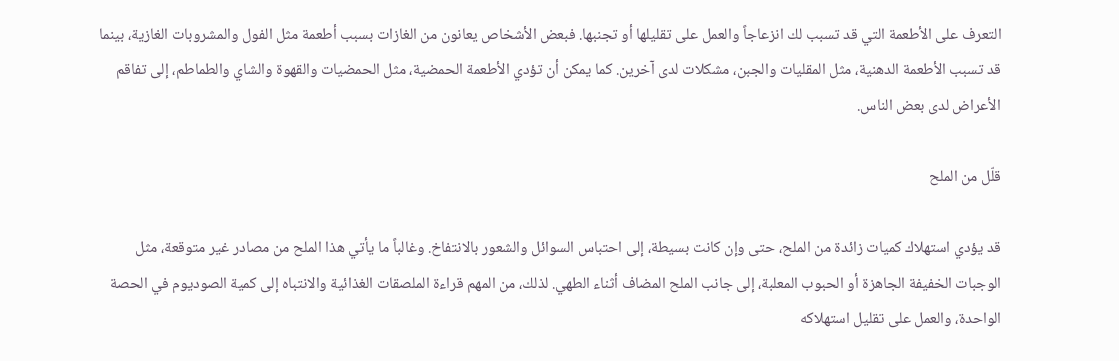التعرف على الأطعمة التي قد تسبب لك انزعاجاً والعمل على تقليلها أو تجنبها. فبعض الأشخاص يعانون من الغازات بسبب أطعمة مثل الفول والمشروبات الغازية، بينما قد تسبب الأطعمة الدهنية، مثل المقليات والجبن، مشكلات لدى آخرين. كما يمكن أن تؤدي الأطعمة الحمضية، مثل الحمضيات والقهوة والشاي والطماطم، إلى تفاقم الأعراض لدى بعض الناس.

قلّل من الملح

قد يؤدي استهلاك كميات زائدة من الملح، حتى وإن كانت بسيطة، إلى احتباس السوائل والشعور بالانتفاخ. وغالباً ما يأتي هذا الملح من مصادر غير متوقعة، مثل الوجبات الخفيفة الجاهزة أو الحبوب المعلبة، إلى جانب الملح المضاف أثناء الطهي. لذلك، من المهم قراءة الملصقات الغذائية والانتباه إلى كمية الصوديوم في الحصة الواحدة، والعمل على تقليل استهلاكه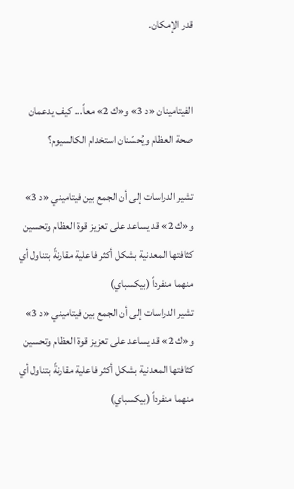قدر الإمكان.


الفيتامينان «د 3» و«ك 2» معاً... كيف يدعمان صحة العظام ويُحسّنان استخدام الكالسيوم؟

تشير الدراسات إلى أن الجمع بين فيتاميني «د 3» و«ك 2» قد يساعد على تعزيز قوة العظام وتحسين كثافتها المعدنية بشكل أكثر فاعلية مقارنةً بتناول أي منهما منفرداً (بيكسباي)
تشير الدراسات إلى أن الجمع بين فيتاميني «د 3» و«ك 2» قد يساعد على تعزيز قوة العظام وتحسين كثافتها المعدنية بشكل أكثر فاعلية مقارنةً بتناول أي منهما منفرداً (بيكسباي)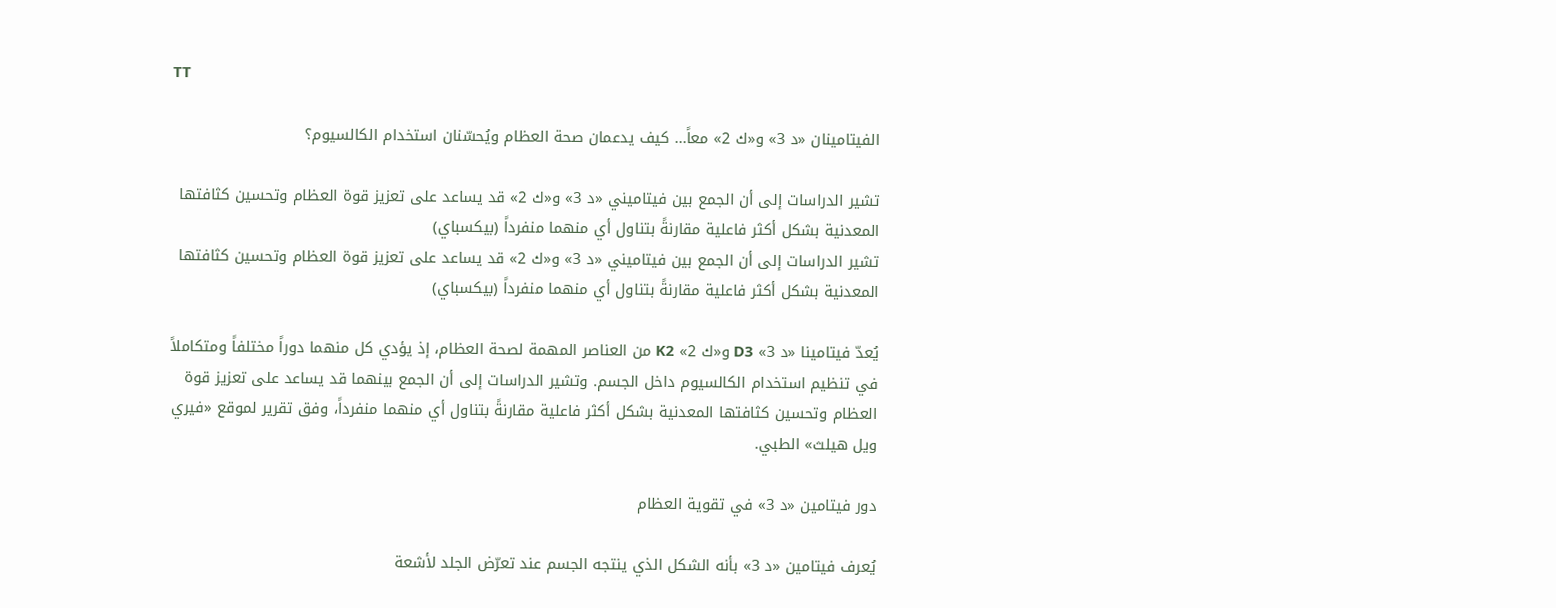TT

الفيتامينان «د 3» و«ك 2» معاً... كيف يدعمان صحة العظام ويُحسّنان استخدام الكالسيوم؟

تشير الدراسات إلى أن الجمع بين فيتاميني «د 3» و«ك 2» قد يساعد على تعزيز قوة العظام وتحسين كثافتها المعدنية بشكل أكثر فاعلية مقارنةً بتناول أي منهما منفرداً (بيكسباي)
تشير الدراسات إلى أن الجمع بين فيتاميني «د 3» و«ك 2» قد يساعد على تعزيز قوة العظام وتحسين كثافتها المعدنية بشكل أكثر فاعلية مقارنةً بتناول أي منهما منفرداً (بيكسباي)

يُعدّ فيتامينا «د 3» D3 و«ك 2» K2 من العناصر المهمة لصحة العظام، إذ يؤدي كل منهما دوراً مختلفاً ومتكاملاً في تنظيم استخدام الكالسيوم داخل الجسم. وتشير الدراسات إلى أن الجمع بينهما قد يساعد على تعزيز قوة العظام وتحسين كثافتها المعدنية بشكل أكثر فاعلية مقارنةً بتناول أي منهما منفرداً، وفق تقرير لموقع «فيري ويل هيلث» الطبي.

دور فيتامين «د 3» في تقوية العظام

يُعرف فيتامين «د 3» بأنه الشكل الذي ينتجه الجسم عند تعرّض الجلد لأشعة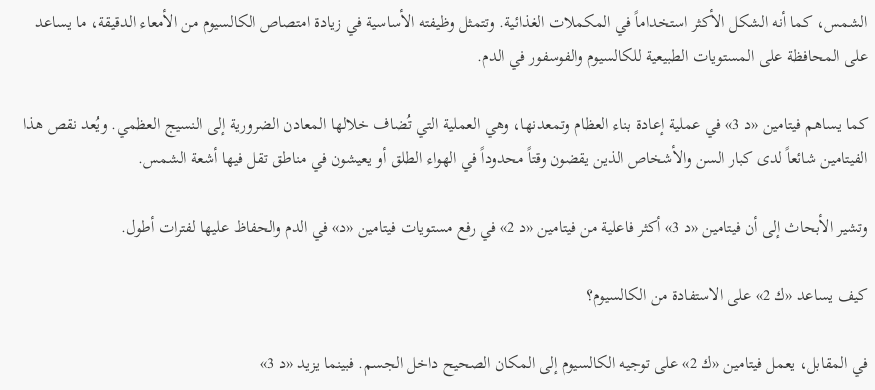الشمس، كما أنه الشكل الأكثر استخداماً في المكملات الغذائية. وتتمثل وظيفته الأساسية في زيادة امتصاص الكالسيوم من الأمعاء الدقيقة، ما يساعد على المحافظة على المستويات الطبيعية للكالسيوم والفوسفور في الدم.

كما يساهم فيتامين «د 3» في عملية إعادة بناء العظام وتمعدنها، وهي العملية التي تُضاف خلالها المعادن الضرورية إلى النسيج العظمي. ويُعد نقص هذا الفيتامين شائعاً لدى كبار السن والأشخاص الذين يقضون وقتاً محدوداً في الهواء الطلق أو يعيشون في مناطق تقل فيها أشعة الشمس.

وتشير الأبحاث إلى أن فيتامين «د 3» أكثر فاعلية من فيتامين «د 2» في رفع مستويات فيتامين «د» في الدم والحفاظ عليها لفترات أطول.

كيف يساعد «ك 2» على الاستفادة من الكالسيوم؟

في المقابل، يعمل فيتامين «ك 2» على توجيه الكالسيوم إلى المكان الصحيح داخل الجسم. فبينما يزيد «د 3»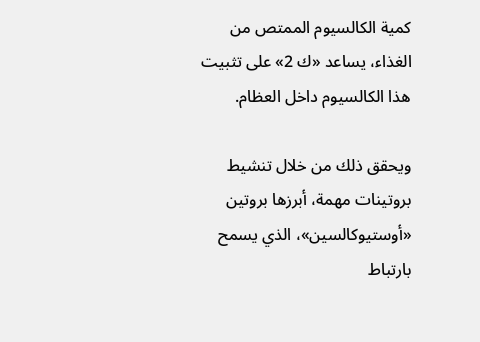كمية الكالسيوم الممتص من الغذاء، يساعد «ك 2» على تثبيت هذا الكالسيوم داخل العظام.

ويحقق ذلك من خلال تنشيط بروتينات مهمة، أبرزها بروتين «أوستيوكالسين»، الذي يسمح بارتباط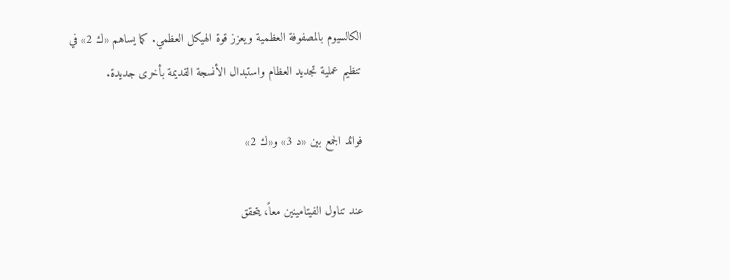الكالسيوم بالمصفوفة العظمية ويعزز قوة الهيكل العظمي. كما يساهم «ك 2» في تنظيم عملية تجديد العظام واستبدال الأنسجة القديمة بأخرى جديدة.

فوائد الجمع بين «د 3» و«ك 2»

عند تناول الفيتامينين معاً، يتحقق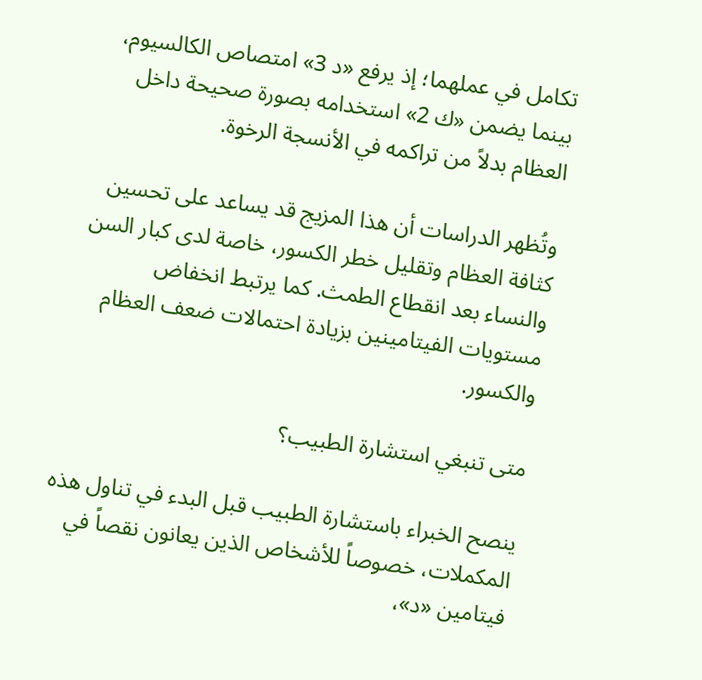تكامل في عملهما؛ إذ يرفع «د 3» امتصاص الكالسيوم، بينما يضمن «ك 2» استخدامه بصورة صحيحة داخل العظام بدلاً من تراكمه في الأنسجة الرخوة.

وتُظهر الدراسات أن هذا المزيج قد يساعد على تحسين كثافة العظام وتقليل خطر الكسور، خاصة لدى كبار السن والنساء بعد انقطاع الطمث. كما يرتبط انخفاض مستويات الفيتامينين بزيادة احتمالات ضعف العظام والكسور.

متى تنبغي استشارة الطبيب؟

ينصح الخبراء باستشارة الطبيب قبل البدء في تناول هذه المكملات، خصوصاً للأشخاص الذين يعانون نقصاً في فيتامين «د»،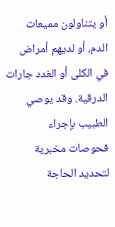أو يتناولون مميعات الدم، أو لديهم أمراض في الكلى أو الغدد جارات الدرقية. وقد يوصي الطبيب بإجراء فحوصات مخبرية لتحديد الحاجة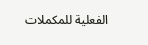الفعلية للمكملات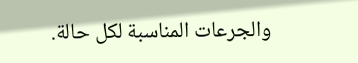والجرعات المناسبة لكل حالة.